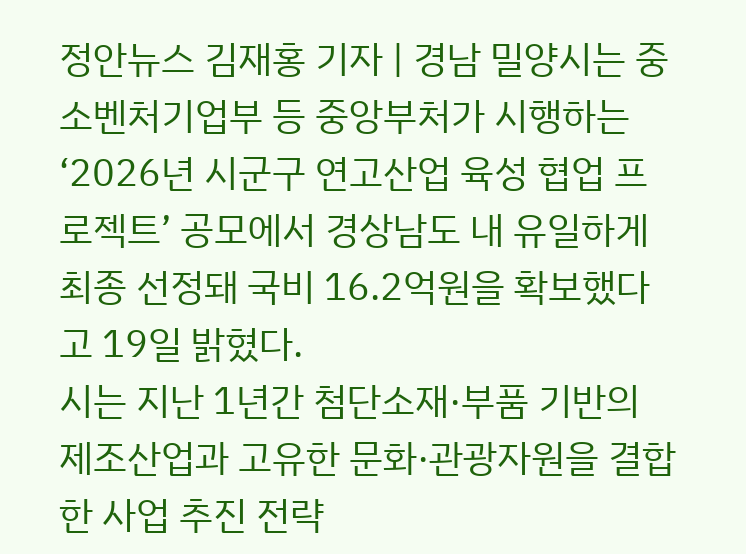정안뉴스 김재홍 기자 | 경남 밀양시는 중소벤처기업부 등 중앙부처가 시행하는 ‘2026년 시군구 연고산업 육성 협업 프로젝트’ 공모에서 경상남도 내 유일하게 최종 선정돼 국비 16.2억원을 확보했다고 19일 밝혔다.
시는 지난 1년간 첨단소재·부품 기반의 제조산업과 고유한 문화·관광자원을 결합한 사업 추진 전략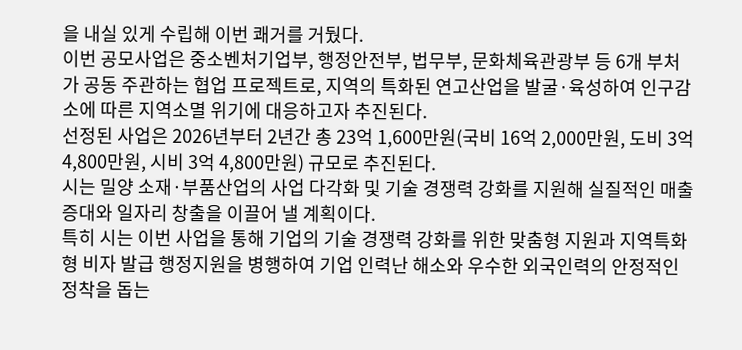을 내실 있게 수립해 이번 쾌거를 거뒀다.
이번 공모사업은 중소벤처기업부, 행정안전부, 법무부, 문화체육관광부 등 6개 부처가 공동 주관하는 협업 프로젝트로, 지역의 특화된 연고산업을 발굴·육성하여 인구감소에 따른 지역소멸 위기에 대응하고자 추진된다.
선정된 사업은 2026년부터 2년간 총 23억 1,600만원(국비 16억 2,000만원, 도비 3억 4,800만원, 시비 3억 4,800만원) 규모로 추진된다.
시는 밀양 소재·부품산업의 사업 다각화 및 기술 경쟁력 강화를 지원해 실질적인 매출 증대와 일자리 창출을 이끌어 낼 계획이다.
특히 시는 이번 사업을 통해 기업의 기술 경쟁력 강화를 위한 맞춤형 지원과 지역특화형 비자 발급 행정지원을 병행하여 기업 인력난 해소와 우수한 외국인력의 안정적인 정착을 돕는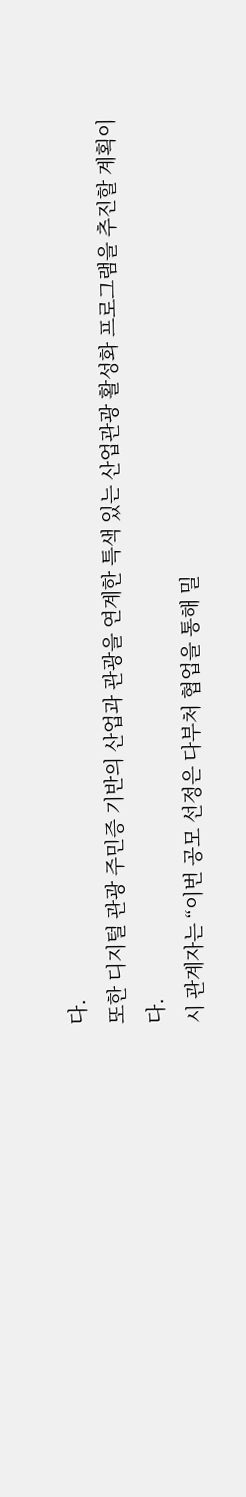다.
또한 디지털 관광 주민증 기반의 산업과 관광을 연계한 특색 있는 산업관광 활성화 프로그램을 추진할 계획이다.
시 관계자는 “이번 공모 선정은 다부처 협업을 통해 밀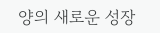양의 새로운 성장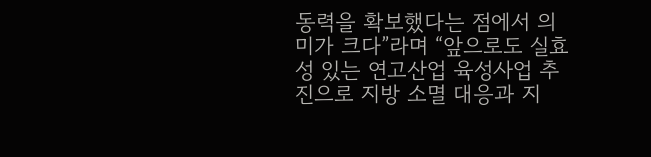동력을 확보했다는 점에서 의미가 크다”라며 “앞으로도 실효성 있는 연고산업 육성사업 추진으로 지방 소멸 대응과 지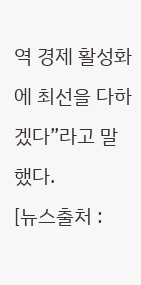역 경제 활성화에 최선을 다하겠다”라고 말했다.
[뉴스출처 :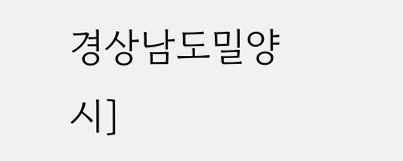경상남도밀양시]